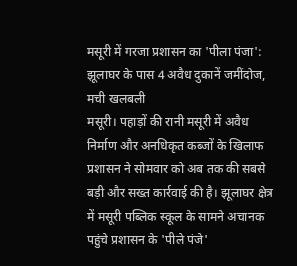मसूरी में गरजा प्रशासन का 'पीला पंजा': झूलाघर के पास 4 अवैध दुकानें जमींदोज, मची खलबली
मसूरी। पहाड़ों की रानी मसूरी में अवैध निर्माण और अनधिकृत कब्जों के खिलाफ प्रशासन ने सोमवार को अब तक की सबसे बड़ी और सख्त कार्रवाई की है। झूलाघर क्षेत्र में मसूरी पब्लिक स्कूल के सामने अचानक पहुंचे प्रशासन के 'पीले पंजे'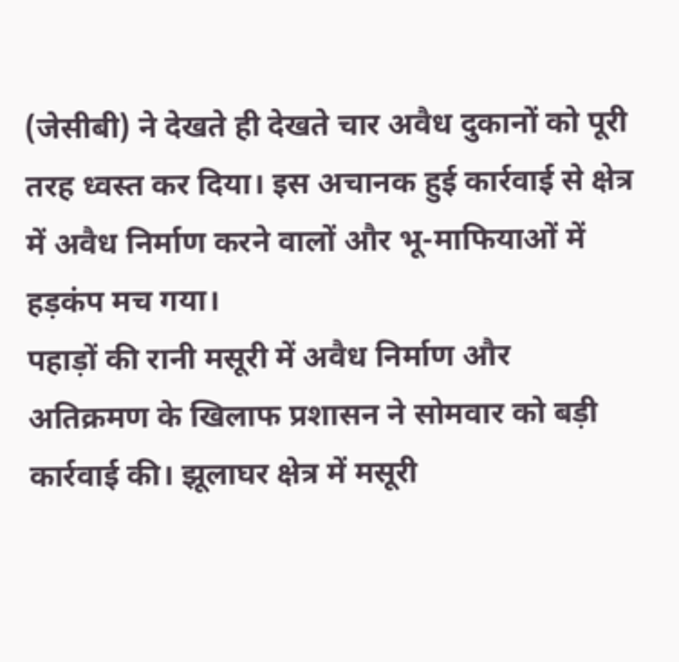(जेसीबी) ने देखते ही देखते चार अवैध दुकानों को पूरी तरह ध्वस्त कर दिया। इस अचानक हुई कार्रवाई से क्षेत्र में अवैध निर्माण करने वालों और भू-माफियाओं में हड़कंप मच गया।
पहाड़ों की रानी मसूरी में अवैध निर्माण और अतिक्रमण के खिलाफ प्रशासन ने सोमवार को बड़ी कार्रवाई की। झूलाघर क्षेत्र में मसूरी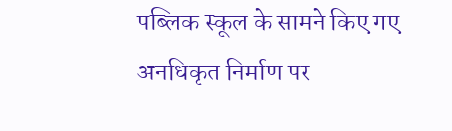पब्लिक स्कूल के सामने किए गए अनधिकृत निर्माण पर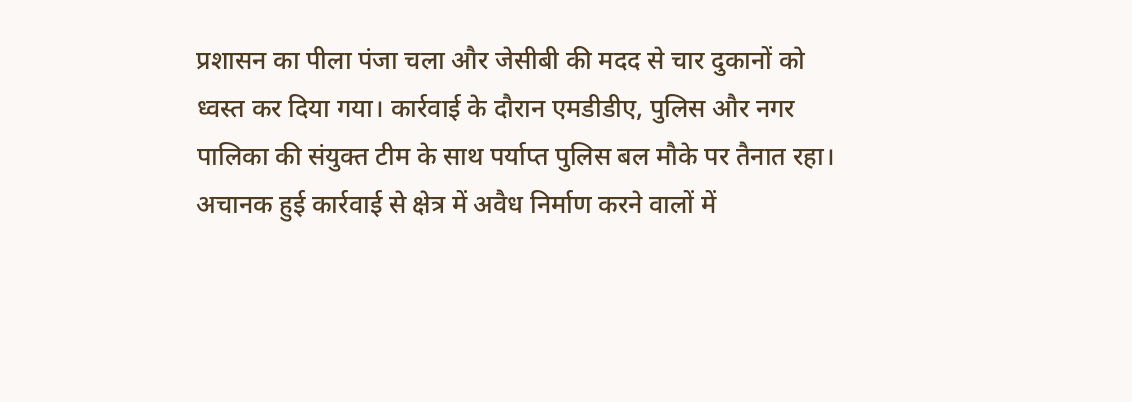प्रशासन का पीला पंजा चला और जेसीबी की मदद से चार दुकानों को ध्वस्त कर दिया गया। कार्रवाई के दौरान एमडीडीए, पुलिस और नगर पालिका की संयुक्त टीम के साथ पर्याप्त पुलिस बल मौके पर तैनात रहा। अचानक हुई कार्रवाई से क्षेत्र में अवैध निर्माण करने वालों में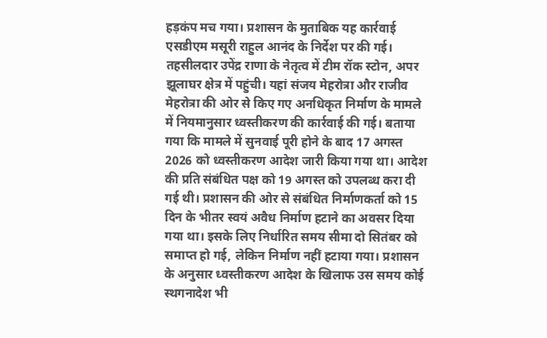हड़कंप मच गया। प्रशासन के मुताबिक यह कार्रवाई एसडीएम मसूरी राहुल आनंद के निर्देश पर की गई। तहसीलदार उपेंद्र राणा के नेतृत्व में टीम रॉक स्टोन, अपर झूलाघर क्षेत्र में पहुंची। यहां संजय मेहरोत्रा और राजीव मेहरोत्रा की ओर से किए गए अनधिकृत निर्माण के मामले में नियमानुसार ध्वस्तीकरण की कार्रवाई की गई। बताया गया कि मामले में सुनवाई पूरी होने के बाद 17 अगस्त 2026 को ध्वस्तीकरण आदेश जारी किया गया था। आदेश की प्रति संबंधित पक्ष को 19 अगस्त को उपलब्ध करा दी गई थी। प्रशासन की ओर से संबंधित निर्माणकर्ता को 15 दिन के भीतर स्वयं अवैध निर्माण हटाने का अवसर दिया गया था। इसके लिए निर्धारित समय सीमा दो सितंबर को समाप्त हो गई, लेकिन निर्माण नहीं हटाया गया। प्रशासन के अनुसार ध्वस्तीकरण आदेश के खिलाफ उस समय कोई स्थगनादेश भी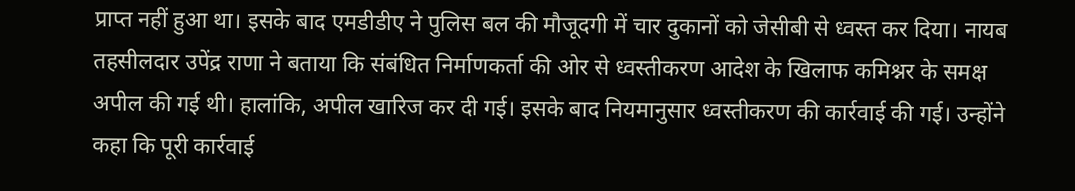प्राप्त नहीं हुआ था। इसके बाद एमडीडीए ने पुलिस बल की मौजूदगी में चार दुकानों को जेसीबी से ध्वस्त कर दिया। नायब तहसीलदार उपेंद्र राणा ने बताया कि संबंधित निर्माणकर्ता की ओर से ध्वस्तीकरण आदेश के खिलाफ कमिश्नर के समक्ष अपील की गई थी। हालांकि, अपील खारिज कर दी गई। इसके बाद नियमानुसार ध्वस्तीकरण की कार्रवाई की गई। उन्होंने कहा कि पूरी कार्रवाई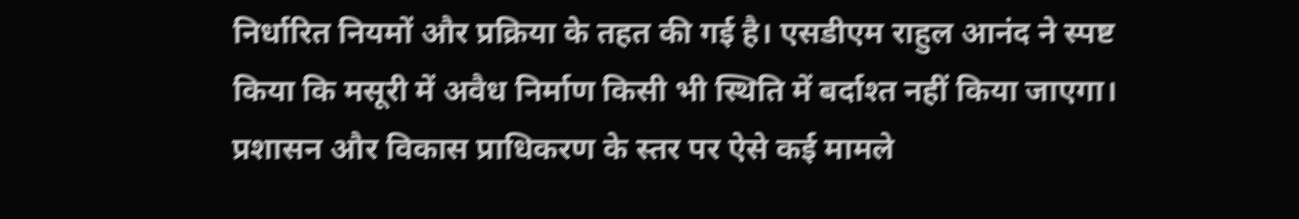निर्धारित नियमों और प्रक्रिया के तहत की गई है। एसडीएम राहुल आनंद ने स्पष्ट किया कि मसूरी में अवैध निर्माण किसी भी स्थिति में बर्दाश्त नहीं किया जाएगा। प्रशासन और विकास प्राधिकरण के स्तर पर ऐसे कई मामले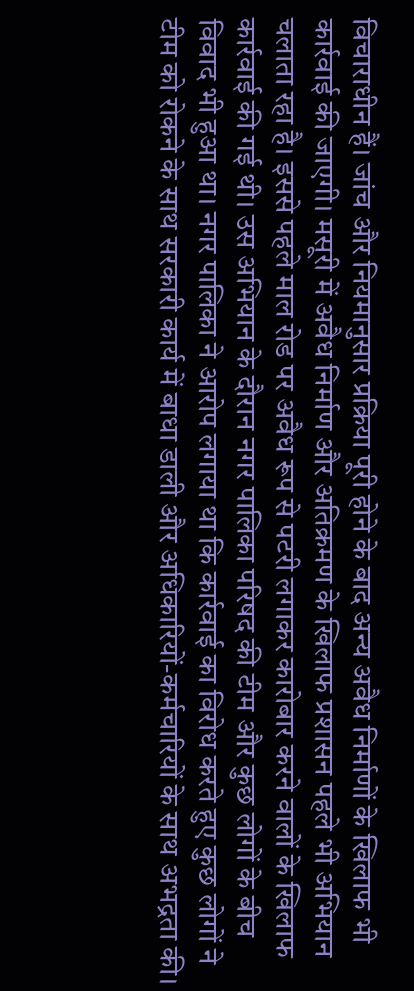विचाराधीन हैं। जांच और नियमानुसार प्रक्रिया पूरी होने के बाद अन्य अवैध निर्माणों के खिलाफ भी कार्रवाई की जाएगी। मसूरी में अवैध निर्माण और अतिक्रमण के खिलाफ प्रशासन पहले भी अभियान चलाता रहा है। इससे पहले माल रोड पर अवैध रूप से पटरी लगाकर कारोबार करने वालों के खिलाफ कार्रवाई की गई थी। उस अभियान के दौरान नगर पालिका परिषद की टीम और कुछ लोगों के बीच विवाद भी हुआ था। नगर पालिका ने आरोप लगाया था कि कार्रवाई का विरोध करते हुए कुछ लोगों ने टीम को रोकने के साथ सरकारी कार्य में बाधा डाली और अधिकारियों-कर्मचारियों के साथ अभद्रता की।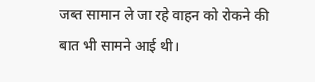जब्त सामान ले जा रहे वाहन को रोकने की बात भी सामने आई थी।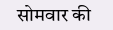सोमवार की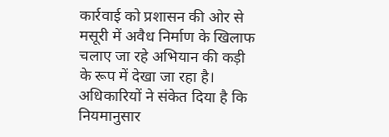कार्रवाई को प्रशासन की ओर से मसूरी में अवैध निर्माण के खिलाफ चलाए जा रहे अभियान की कड़ी के रूप में देखा जा रहा है। अधिकारियों ने संकेत दिया है कि नियमानुसार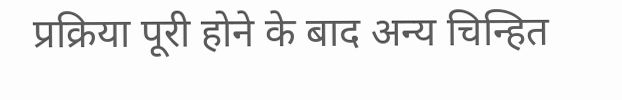प्रक्रिया पूरी होने के बाद अन्य चिन्हित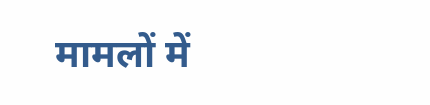मामलों में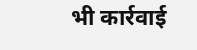भी कार्रवाई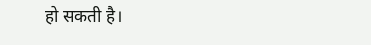हो सकती है।